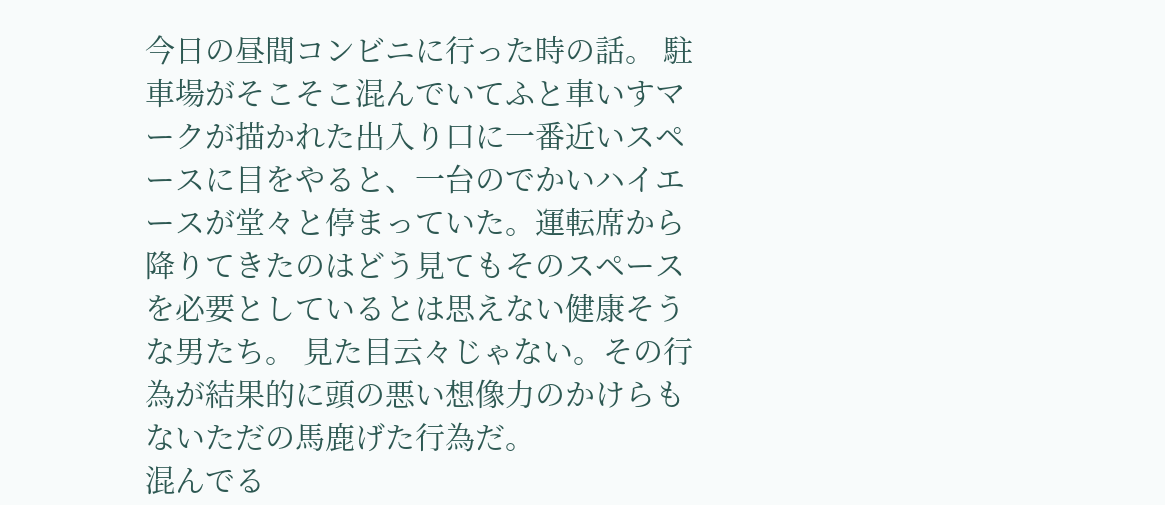今日の昼間コンビニに行った時の話。 駐車場がそこそこ混んでいてふと車いすマークが描かれた出入り口に一番近いスペースに目をやると、一台のでかいハイエースが堂々と停まっていた。運転席から降りてきたのはどう見てもそのスペースを必要としているとは思えない健康そうな男たち。 見た目云々じゃない。その行為が結果的に頭の悪い想像力のかけらもないただの馬鹿げた行為だ。
混んでる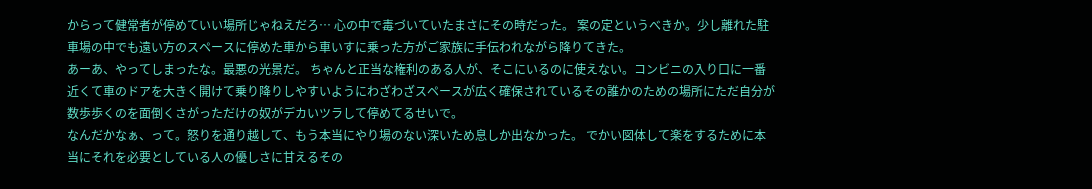からって健常者が停めていい場所じゃねえだろ… 心の中で毒づいていたまさにその時だった。 案の定というべきか。少し離れた駐車場の中でも遠い方のスペースに停めた車から車いすに乗った方がご家族に手伝われながら降りてきた。
あーあ、やってしまったな。最悪の光景だ。 ちゃんと正当な権利のある人が、そこにいるのに使えない。コンビニの入り口に一番近くて車のドアを大きく開けて乗り降りしやすいようにわざわざスペースが広く確保されているその誰かのための場所にただ自分が数歩歩くのを面倒くさがっただけの奴がデカいツラして停めてるせいで。
なんだかなぁ、って。怒りを通り越して、もう本当にやり場のない深いため息しか出なかった。 でかい図体して楽をするために本当にそれを必要としている人の優しさに甘えるその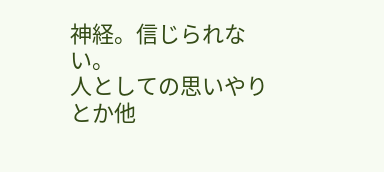神経。信じられない。
人としての思いやりとか他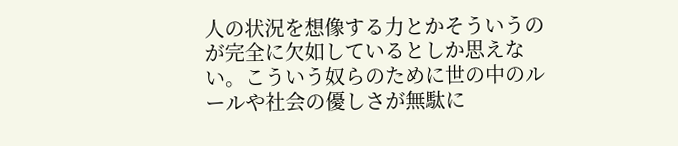人の状況を想像する力とかそういうのが完全に欠如しているとしか思えない。こういう奴らのために世の中のルールや社会の優しさが無駄に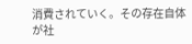消費されていく。その存在自体が社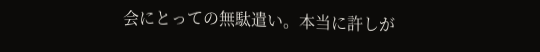会にとっての無駄遣い。本当に許しが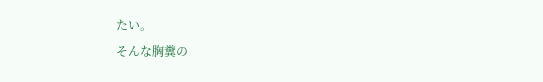たい。
そんな胸糞の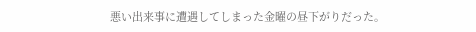悪い出来事に遭遇してしまった金曜の昼下がりだった。